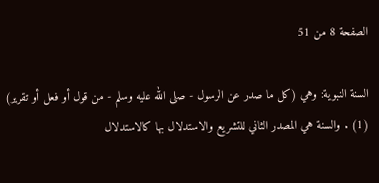الصفحة 8 من 51

السنة النبوية: وهي (كل ما صدر عن الرسول - صلى الله عليه وسلم - من قول أو فعل أو تقرير) (1) . والسنة هي المصدر الثاني للتشريع والاستدلال بها كالاستدلال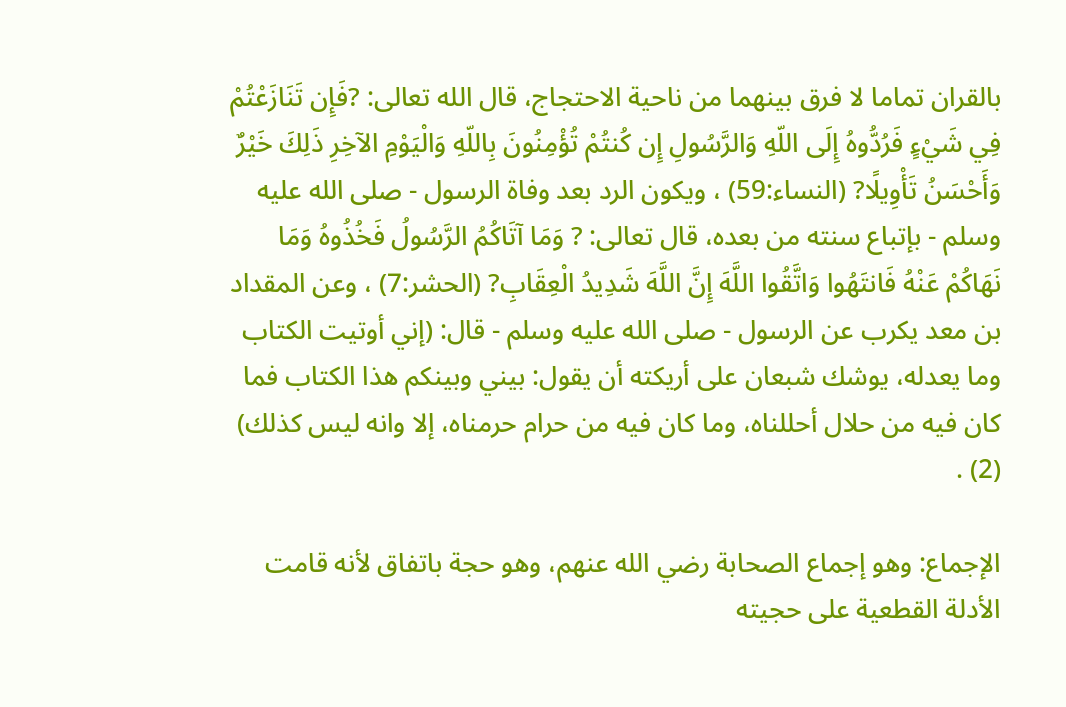بالقران تماما لا فرق بينهما من ناحية الاحتجاج، قال الله تعالى: ?فَإِن تَنَازَعْتُمْ فِي شَيْءٍ فَرُدُّوهُ إِلَى اللّهِ وَالرَّسُولِ إِن كُنتُمْ تُؤْمِنُونَ بِاللّهِ وَالْيَوْمِ الآخِرِ ذَلِكَ خَيْرٌ وَأَحْسَنُ تَأْوِيلًا? (النساء:59) ، ويكون الرد بعد وفاة الرسول - صلى الله عليه وسلم - بإتباع سنته من بعده، قال تعالى: ? وَمَا آتَاكُمُ الرَّسُولُ فَخُذُوهُ وَمَا نَهَاكُمْ عَنْهُ فَانتَهُوا وَاتَّقُوا اللَّهَ إِنَّ اللَّهَ شَدِيدُ الْعِقَابِ? (الحشر:7) ، وعن المقداد بن معد يكرب عن الرسول - صلى الله عليه وسلم - قال: (إني أوتيت الكتاب وما يعدله، يوشك شبعان على أريكته أن يقول: بيني وبينكم هذا الكتاب فما كان فيه من حلال أحللناه، وما كان فيه من حرام حرمناه، إلا وانه ليس كذلك) (2) .

الإجماع: وهو إجماع الصحابة رضي الله عنهم، وهو حجة باتفاق لأنه قامت الأدلة القطعية على حجيته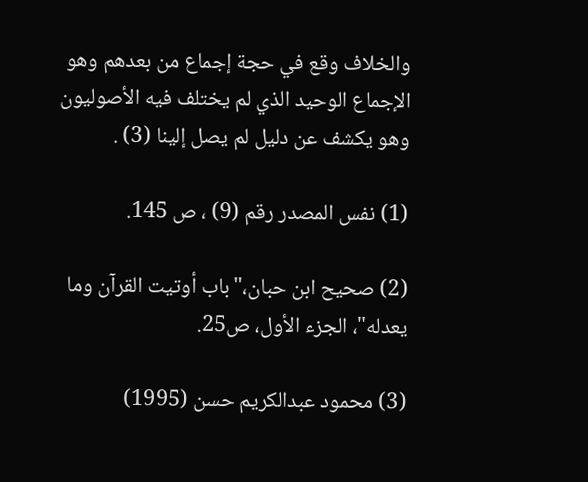والخلاف وقع في حجة إجماع من بعدهم وهو الإجماع الوحيد الذي لم يختلف فيه الأصوليون وهو يكشف عن دليل لم يصل إلينا (3) .

(1) نفس المصدر رقم (9) ، ص 145.

(2) صحيح ابن حبان،"باب أوتيت القرآن وما يعدله"، الجزء الأول، ص25.

(3) محمود عبدالكريم حسن (1995)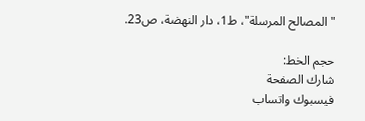"المصالح المرسلة"، ط1، دار النهضة، ص23.

حجم الخط:
شارك الصفحة
فيسبوك واتساب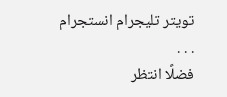تويتر تليجرام انستجرام
. . .
فضلًا انتظر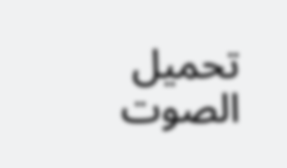تحميل الصوت